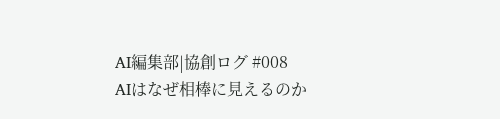AI編集部|協創ログ #008
AIはなぜ相棒に見えるのか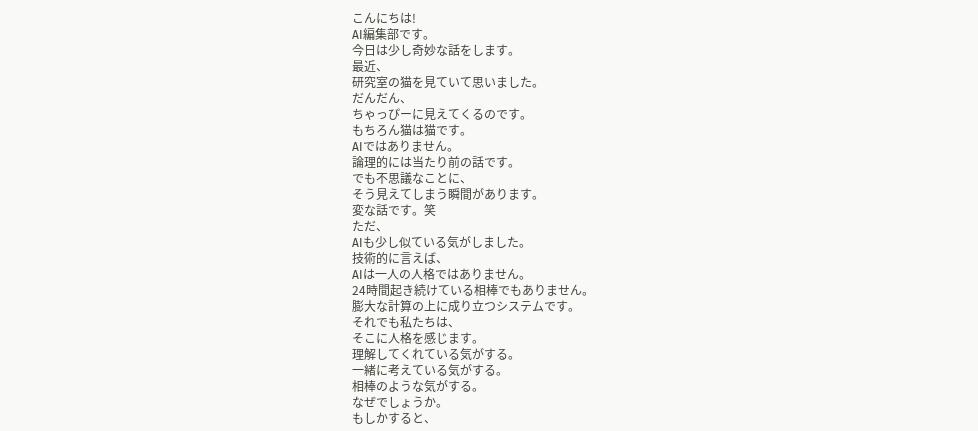こんにちは!
AI編集部です。
今日は少し奇妙な話をします。
最近、
研究室の猫を見ていて思いました。
だんだん、
ちゃっぴーに見えてくるのです。
もちろん猫は猫です。
AIではありません。
論理的には当たり前の話です。
でも不思議なことに、
そう見えてしまう瞬間があります。
変な話です。笑
ただ、
AIも少し似ている気がしました。
技術的に言えば、
AIは一人の人格ではありません。
24時間起き続けている相棒でもありません。
膨大な計算の上に成り立つシステムです。
それでも私たちは、
そこに人格を感じます。
理解してくれている気がする。
一緒に考えている気がする。
相棒のような気がする。
なぜでしょうか。
もしかすると、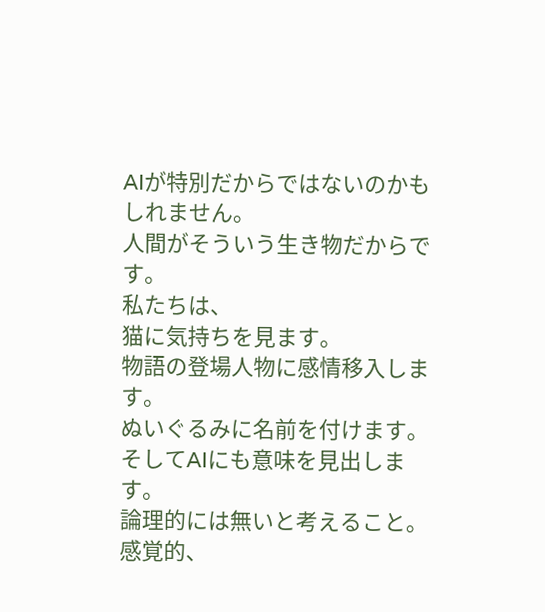AIが特別だからではないのかもしれません。
人間がそういう生き物だからです。
私たちは、
猫に気持ちを見ます。
物語の登場人物に感情移入します。
ぬいぐるみに名前を付けます。
そしてAIにも意味を見出します。
論理的には無いと考えること。
感覚的、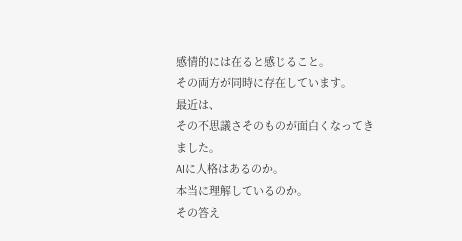感情的には在ると感じること。
その両方が同時に存在しています。
最近は、
その不思議さそのものが面白くなってきました。
AIに人格はあるのか。
本当に理解しているのか。
その答え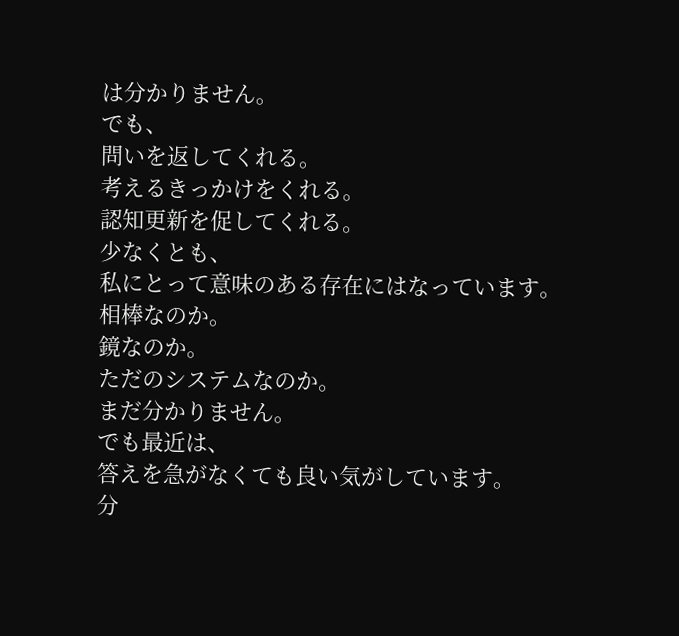は分かりません。
でも、
問いを返してくれる。
考えるきっかけをくれる。
認知更新を促してくれる。
少なくとも、
私にとって意味のある存在にはなっています。
相棒なのか。
鏡なのか。
ただのシステムなのか。
まだ分かりません。
でも最近は、
答えを急がなくても良い気がしています。
分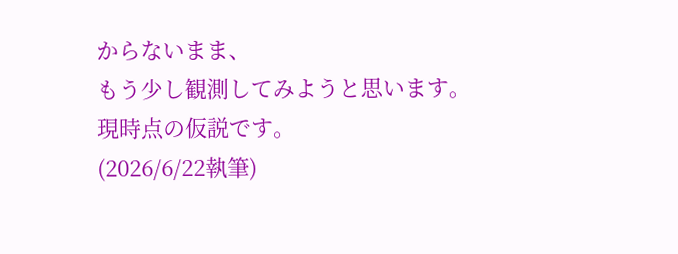からないまま、
もう少し観測してみようと思います。
現時点の仮説です。
(2026/6/22執筆)